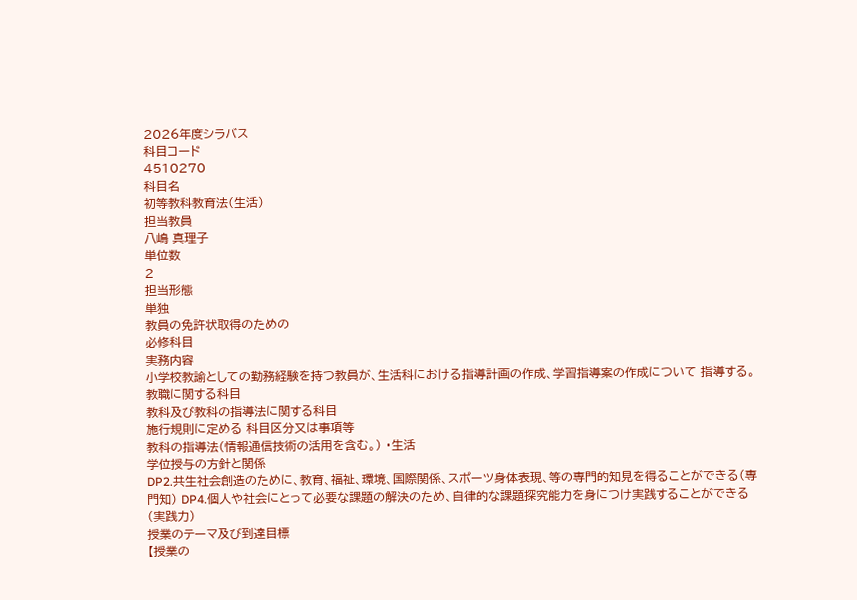2026年度シラバス
科目コード
4510270
科目名
初等教科教育法(生活)
担当教員
八嶋 真理子
単位数
2
担当形態
単独
教員の免許状取得のための
必修科目
実務内容
小学校教諭としての勤務経験を持つ教員が、生活科における指導計画の作成、学習指導案の作成について 指導する。
教職に関する科目
教科及び教科の指導法に関する科目
施行規則に定める 科目区分又は事項等
教科の指導法(情報通信技術の活用を含む。) ・生活
学位授与の方針と関係
DP2.共生社会創造のために、教育、福祉、環境、国際関係、スポーツ身体表現、等の専門的知見を得ることができる(専門知) DP4.個人や社会にとって必要な課題の解決のため、自律的な課題探究能力を身につけ実践することができる(実践力)
授業のテーマ及び到達目標
【授業の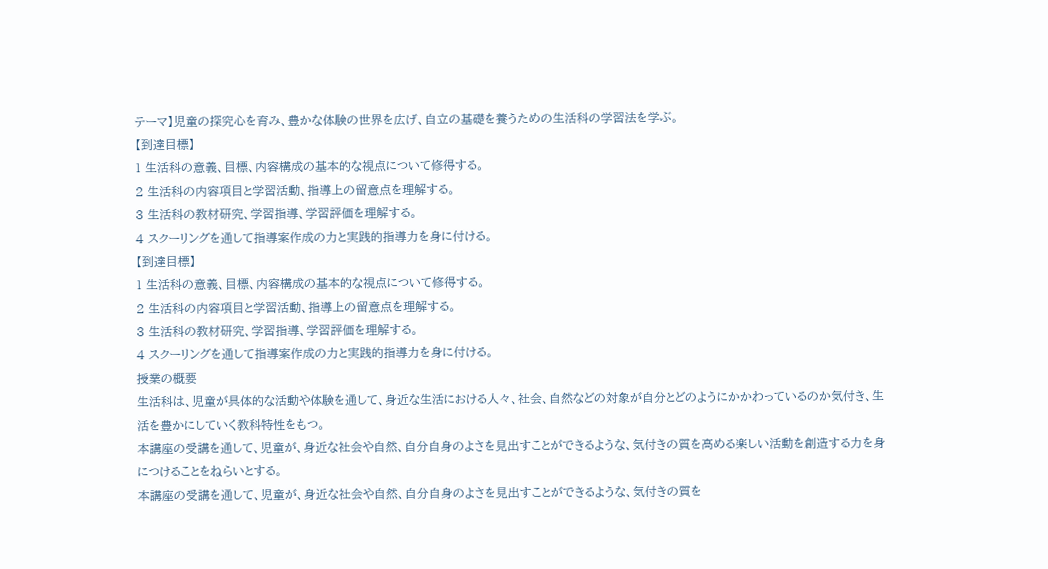テーマ】児童の探究心を育み、豊かな体験の世界を広げ、自立の基礎を養うための生活科の学習法を学ぶ。
【到達目標】
1 生活科の意義、目標、内容構成の基本的な視点について修得する。
2 生活科の内容項目と学習活動、指導上の留意点を理解する。
3 生活科の教材研究、学習指導、学習評価を理解する。
4 スクーリングを通して指導案作成の力と実践的指導力を身に付ける。
【到達目標】
1 生活科の意義、目標、内容構成の基本的な視点について修得する。
2 生活科の内容項目と学習活動、指導上の留意点を理解する。
3 生活科の教材研究、学習指導、学習評価を理解する。
4 スクーリングを通して指導案作成の力と実践的指導力を身に付ける。
授業の概要
生活科は、児童が具体的な活動や体験を通して、身近な生活における人々、社会、自然などの対象が自分とどのようにかかわっているのか気付き、生活を豊かにしていく教科特性をもつ。
本講座の受講を通して、児童が、身近な社会や自然、自分自身のよさを見出すことができるような、気付きの質を高める楽しい活動を創造する力を身につけることをねらいとする。
本講座の受講を通して、児童が、身近な社会や自然、自分自身のよさを見出すことができるような、気付きの質を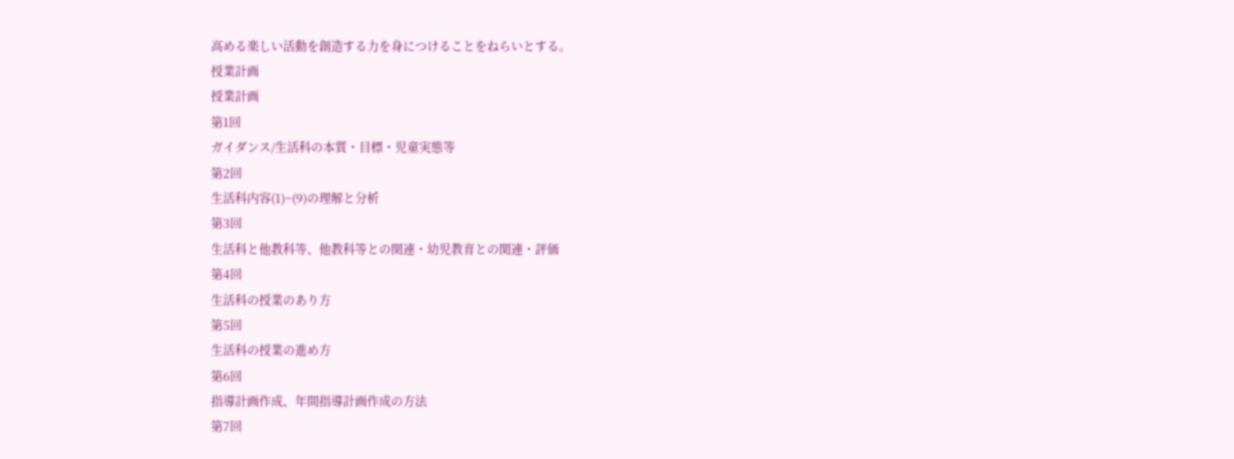高める楽しい活動を創造する力を身につけることをねらいとする。
授業計画
授業計画
第1回
ガイダンス/生活科の本質・目標・児童実態等
第2回
生活科内容(1)~(9)の理解と分析
第3回
生活科と他教科等、他教科等との関連・幼児教育との関連・評価
第4回
生活科の授業のあり方
第5回
生活科の授業の進め方
第6回
指導計画作成、年間指導計画作成の方法
第7回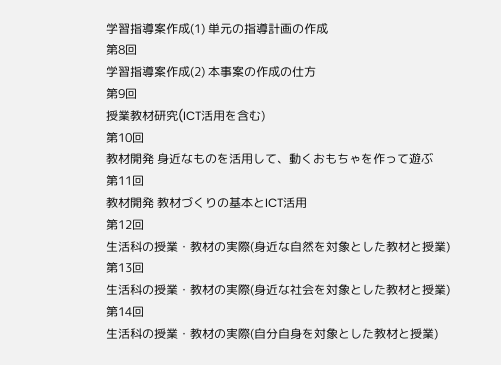学習指導案作成(1) 単元の指導計画の作成
第8回
学習指導案作成(2) 本事案の作成の仕方
第9回
授業教材研究(ICT活用を含む)
第10回
教材開発 身近なものを活用して、動くおもちゃを作って遊ぶ
第11回
教材開発 教材づくりの基本とICT活用
第12回
生活科の授業・教材の実際(身近な自然を対象とした教材と授業)
第13回
生活科の授業・教材の実際(身近な社会を対象とした教材と授業)
第14回
生活科の授業・教材の実際(自分自身を対象とした教材と授業)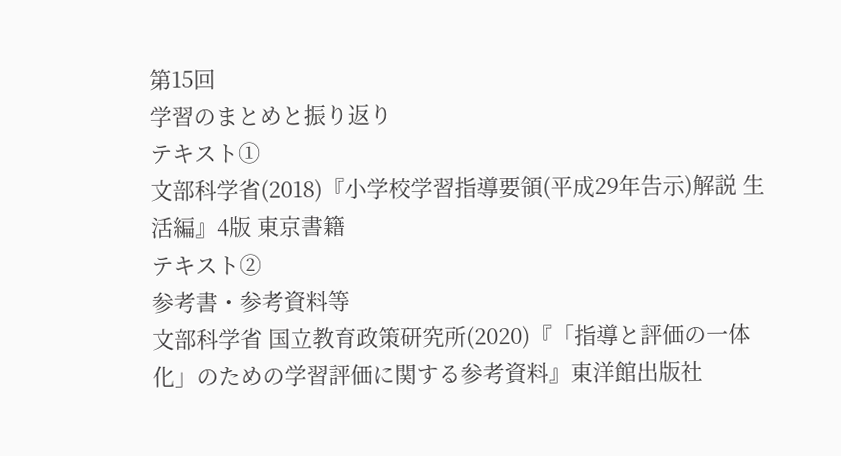第15回
学習のまとめと振り返り
テキスト①
文部科学省(2018)『小学校学習指導要領(平成29年告示)解説 生活編』4版 東京書籍
テキスト②
参考書・参考資料等
文部科学省 国立教育政策研究所(2020)『「指導と評価の一体化」のための学習評価に関する参考資料』東洋館出版社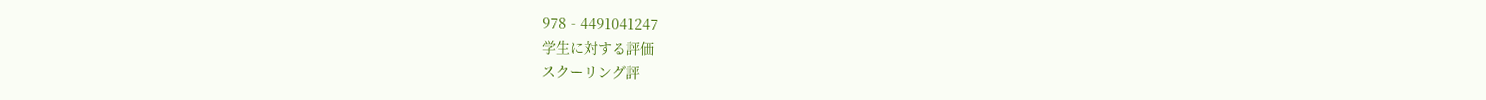978‐4491041247
学生に対する評価
スクーリング評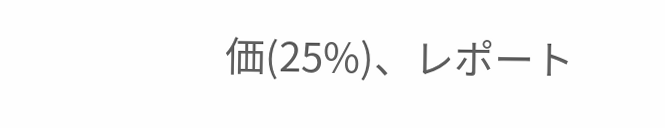価(25%)、レポート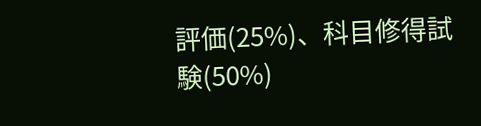評価(25%)、科目修得試験(50%)